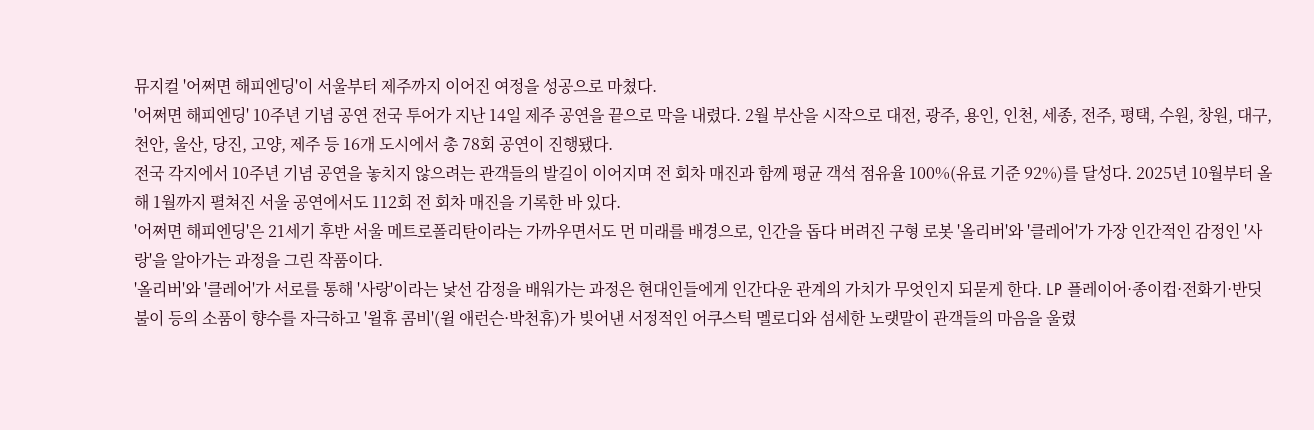뮤지컬 '어쩌면 해피엔딩'이 서울부터 제주까지 이어진 여정을 성공으로 마쳤다.
'어쩌면 해피엔딩' 10주년 기념 공연 전국 투어가 지난 14일 제주 공연을 끝으로 막을 내렸다. 2월 부산을 시작으로 대전, 광주, 용인, 인천, 세종, 전주, 평택, 수원, 창원, 대구, 천안, 울산, 당진, 고양, 제주 등 16개 도시에서 총 78회 공연이 진행됐다.
전국 각지에서 10주년 기념 공연을 놓치지 않으려는 관객들의 발길이 이어지며 전 회차 매진과 함께 평균 객석 점유율 100%(유료 기준 92%)를 달성다. 2025년 10월부터 올해 1월까지 펼쳐진 서울 공연에서도 112회 전 회차 매진을 기록한 바 있다.
'어쩌면 해피엔딩'은 21세기 후반 서울 메트로폴리탄이라는 가까우면서도 먼 미래를 배경으로, 인간을 돕다 버려진 구형 로봇 '올리버'와 '클레어'가 가장 인간적인 감정인 '사랑'을 알아가는 과정을 그린 작품이다.
'올리버'와 '클레어'가 서로를 통해 '사랑'이라는 낯선 감정을 배워가는 과정은 현대인들에게 인간다운 관계의 가치가 무엇인지 되묻게 한다. LP 플레이어·종이컵·전화기·반딧불이 등의 소품이 향수를 자극하고 '윌휴 콤비'(윌 애런슨·박천휴)가 빚어낸 서정적인 어쿠스틱 멜로디와 섬세한 노랫말이 관객들의 마음을 울렸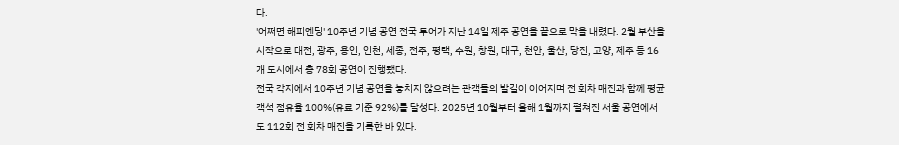다.
'어쩌면 해피엔딩' 10주년 기념 공연 전국 투어가 지난 14일 제주 공연을 끝으로 막을 내렸다. 2월 부산을 시작으로 대전, 광주, 용인, 인천, 세종, 전주, 평택, 수원, 창원, 대구, 천안, 울산, 당진, 고양, 제주 등 16개 도시에서 총 78회 공연이 진행됐다.
전국 각지에서 10주년 기념 공연을 놓치지 않으려는 관객들의 발길이 이어지며 전 회차 매진과 함께 평균 객석 점유율 100%(유료 기준 92%)를 달성다. 2025년 10월부터 올해 1월까지 펼쳐진 서울 공연에서도 112회 전 회차 매진을 기록한 바 있다.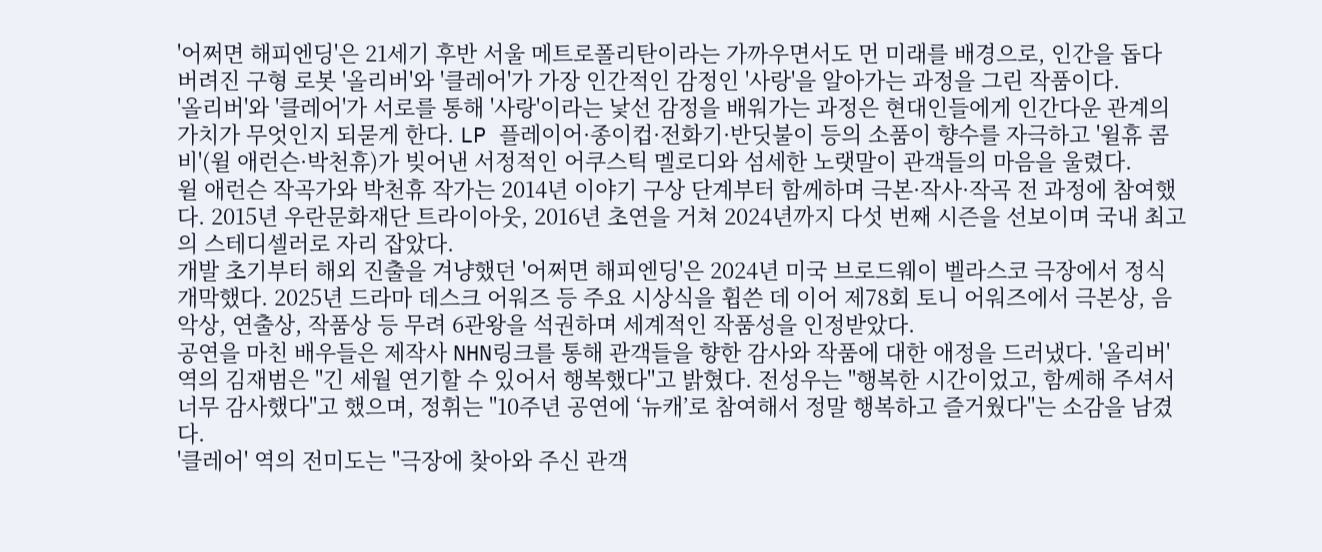'어쩌면 해피엔딩'은 21세기 후반 서울 메트로폴리탄이라는 가까우면서도 먼 미래를 배경으로, 인간을 돕다 버려진 구형 로봇 '올리버'와 '클레어'가 가장 인간적인 감정인 '사랑'을 알아가는 과정을 그린 작품이다.
'올리버'와 '클레어'가 서로를 통해 '사랑'이라는 낯선 감정을 배워가는 과정은 현대인들에게 인간다운 관계의 가치가 무엇인지 되묻게 한다. LP 플레이어·종이컵·전화기·반딧불이 등의 소품이 향수를 자극하고 '윌휴 콤비'(윌 애런슨·박천휴)가 빚어낸 서정적인 어쿠스틱 멜로디와 섬세한 노랫말이 관객들의 마음을 울렸다.
윌 애런슨 작곡가와 박천휴 작가는 2014년 이야기 구상 단계부터 함께하며 극본·작사·작곡 전 과정에 참여했다. 2015년 우란문화재단 트라이아웃, 2016년 초연을 거쳐 2024년까지 다섯 번째 시즌을 선보이며 국내 최고의 스테디셀러로 자리 잡았다.
개발 초기부터 해외 진출을 겨냥했던 '어쩌면 해피엔딩'은 2024년 미국 브로드웨이 벨라스코 극장에서 정식 개막했다. 2025년 드라마 데스크 어워즈 등 주요 시상식을 휩쓴 데 이어 제78회 토니 어워즈에서 극본상, 음악상, 연출상, 작품상 등 무려 6관왕을 석권하며 세계적인 작품성을 인정받았다.
공연을 마친 배우들은 제작사 NHN링크를 통해 관객들을 향한 감사와 작품에 대한 애정을 드러냈다. '올리버' 역의 김재범은 "긴 세월 연기할 수 있어서 행복했다"고 밝혔다. 전성우는 "행복한 시간이었고, 함께해 주셔서 너무 감사했다"고 했으며, 정휘는 "10주년 공연에 ‘뉴캐’로 참여해서 정말 행복하고 즐거웠다"는 소감을 남겼다.
'클레어' 역의 전미도는 "극장에 찾아와 주신 관객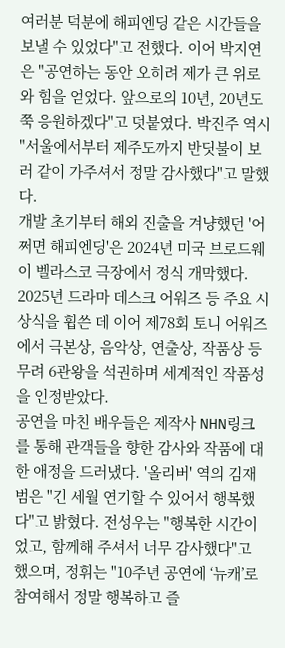여러분 덕분에 해피엔딩 같은 시간들을 보낼 수 있었다"고 전했다. 이어 박지연은 "공연하는 동안 오히려 제가 큰 위로와 힘을 얻었다. 앞으로의 10년, 20년도 쭉 응원하겠다"고 덧붙였다. 박진주 역시 "서울에서부터 제주도까지 반딧불이 보러 같이 가주셔서 정말 감사했다"고 말했다.
개발 초기부터 해외 진출을 겨냥했던 '어쩌면 해피엔딩'은 2024년 미국 브로드웨이 벨라스코 극장에서 정식 개막했다. 2025년 드라마 데스크 어워즈 등 주요 시상식을 휩쓴 데 이어 제78회 토니 어워즈에서 극본상, 음악상, 연출상, 작품상 등 무려 6관왕을 석권하며 세계적인 작품성을 인정받았다.
공연을 마친 배우들은 제작사 NHN링크를 통해 관객들을 향한 감사와 작품에 대한 애정을 드러냈다. '올리버' 역의 김재범은 "긴 세월 연기할 수 있어서 행복했다"고 밝혔다. 전성우는 "행복한 시간이었고, 함께해 주셔서 너무 감사했다"고 했으며, 정휘는 "10주년 공연에 ‘뉴캐’로 참여해서 정말 행복하고 즐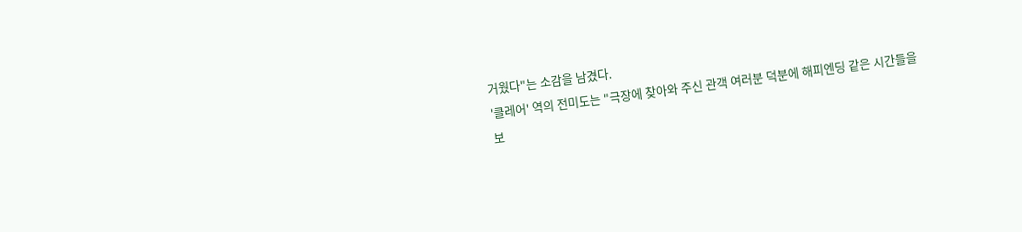거웠다"는 소감을 남겼다.
'클레어' 역의 전미도는 "극장에 찾아와 주신 관객 여러분 덕분에 해피엔딩 같은 시간들을 보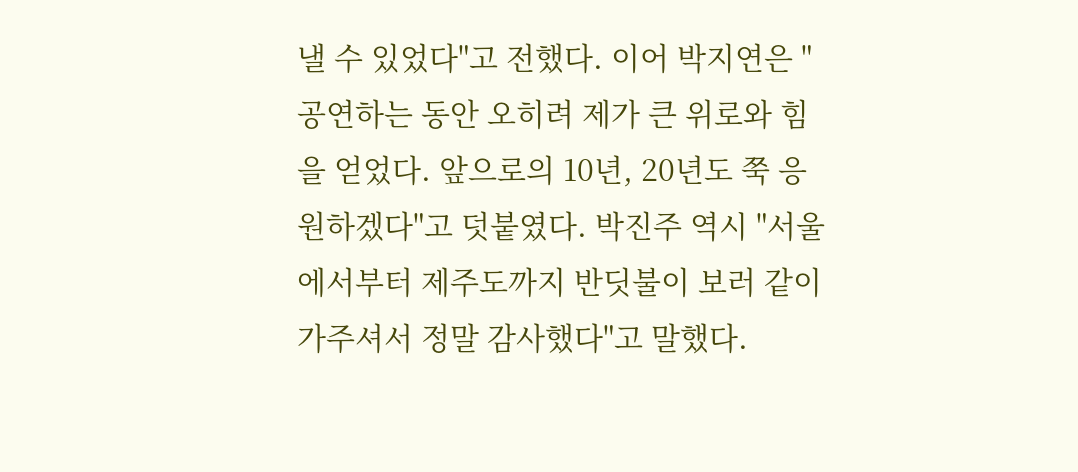낼 수 있었다"고 전했다. 이어 박지연은 "공연하는 동안 오히려 제가 큰 위로와 힘을 얻었다. 앞으로의 10년, 20년도 쭉 응원하겠다"고 덧붙였다. 박진주 역시 "서울에서부터 제주도까지 반딧불이 보러 같이 가주셔서 정말 감사했다"고 말했다.